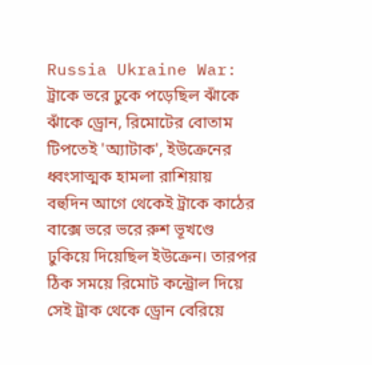Russia Ukraine War: ট্রাকে ভরে ঢুকে পড়েছিল ঝাঁকে ঝাঁকে ড্রোন, রিমোটের বোতাম টিপতেই 'অ্যাটাক', ইউক্রেনের ধ্বংসাত্মক হামলা রাশিয়ায়
বহুদিন আগে থেকেই ট্রাকে কাঠের বাক্সে ভরে ভরে রুশ ভূখণ্ডে ঢুকিয়ে দিয়েছিল ইউক্রেন। তারপর ঠিক সময়ে রিমোট কন্ট্রোল দিয়ে সেই ট্রাক থেকে ড্রোন বেরিয়ে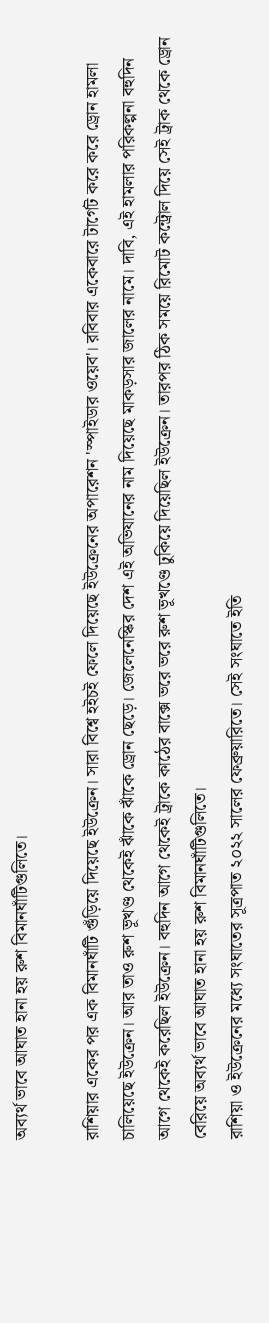অব্যর্থ ভাবে আঘাত হানা হয় রুশ বিমানঘাঁটিগুলিতে।

রাশিয়ার একের পর এক বিমানঘাঁটি গুঁড়িয়ে দিয়েছে ইউক্রেন। সারা বিশ্বে হইচই ফেলে দিয়েছে ইউক্রেনের অপারেশন 'স্পাইডার ওয়েব'। রবিবার একেবারে টার্গেট করে করে ড্রোন হামলা চালিয়েছে ইউক্রেন। আর তাও রুশ ভূখণ্ড থেকেই ঝাঁকে ঝাঁকে ড্রোন ছেড়ে। জেলেনেস্কির দেশ এই অভিযানের নাম দিয়েছে মাকড়সার জালের নামে। দাবি, এই হামলার পরিকল্পনা বহুদিন আগে থেকেই করেছিল ইউক্রেন। বহুদিন আগে থেকেই ট্রাকে কাঠের বাক্সে ভরে ভরে রুশ ভূখণ্ডে ঢুকিয়ে দিয়েছিল ইউক্রেন। তারপর ঠিক সময়ে রিমোট কন্ট্রোল দিয়ে সেই ট্রাক থেকে ড্রোন বেরিয়ে অব্যর্থ ভাবে আঘাত হানা হয় রুশ বিমানঘাঁটিগুলিতে।
রাশিয়া ও ইউক্রেনের মধ্যে সংঘাতের সূত্রপাত ২০২২ সালের ফেব্রুয়ারিতে। সেই সংঘাতে ইতি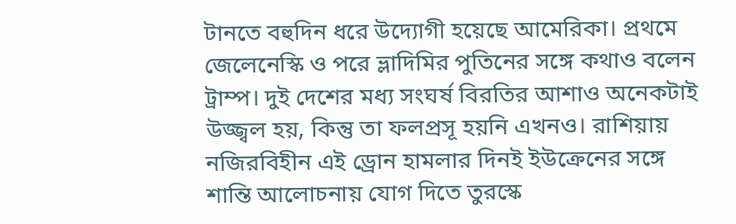টানতে বহুদিন ধরে উদ্যোগী হয়েছে আমেরিকা। প্রথমে জেলেনেস্কি ও পরে ভ্লাদিমির পুতিনের সঙ্গে কথাও বলেন ট্রাম্প। দুই দেশের মধ্য সংঘর্ষ বিরতির আশাও অনেকটাই উজ্জ্বল হয়, কিন্তু তা ফলপ্রসূ হয়নি এখনও। রাশিয়ায় নজিরবিহীন এই ড্রোন হামলার দিনই ইউক্রেনের সঙ্গে শান্তি আলোচনায় যোগ দিতে তুরস্কে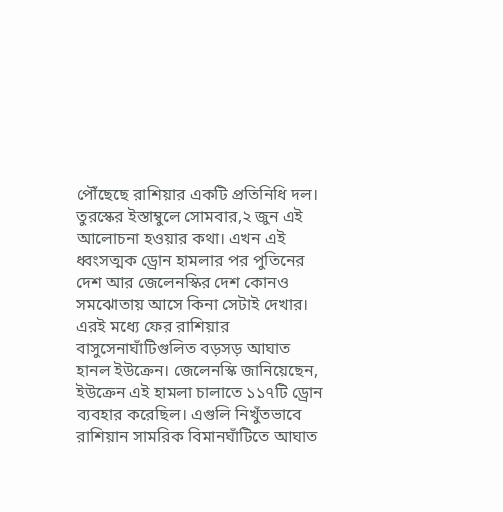পৌঁছেছে রাশিয়ার একটি প্রতিনিধি দল। তুরস্কের ইস্তাম্বুলে সোমবার,২ জুন এই আলোচনা হওয়ার কথা। এখন এই ধ্বংসত্মক ড্রোন হামলার পর পুতিনের দেশ আর জেলেনস্কির দেশ কোনও সমঝোতায় আসে কিনা সেটাই দেখার।
এরই মধ্যে ফের রাশিয়ার বাসুসেনাঘাঁটিগুলিত বড়সড় আঘাত হানল ইউক্রেন। জেলেনস্কি জানিয়েছেন, ইউক্রেন এই হামলা চালাতে ১১৭টি ড্রোন ব্যবহার করেছিল। এগুলি নিখুঁতভাবে রাশিয়ান সামরিক বিমানঘাঁটিতে আঘাত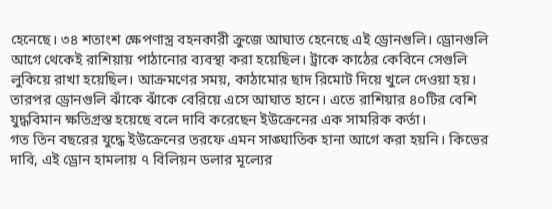হেনেছে। ৩৪ শতাংশ ক্ষেপণাস্ত্র বহনকারী ক্রুজে আঘাত হেনেছে এই ড্রোনগুলি। ড্রোনগুলি আগে থেকেই রাশিয়ায় পাঠানোর ব্যবস্থা করা হয়েছিল। ট্রাকে কাঠের কেবিনে সেগুলি লুকিয়ে রাখা হয়েছিল। আক্রমণের সময়, কাঠামোর ছাদ রিমোট দিয়ে খুলে দেওয়া হয়। তারপর ড্রোনগুলি ঝাঁকে ঝাঁকে বেরিয়ে এসে আঘাত হানে। এতে রাশিয়ার ৪০টির বেশি যুদ্ধবিমান ক্ষতিগ্রস্ত হয়েছে বলে দাবি করেছেন ইউক্রেনের এক সামরিক কর্তা।
গত তিন বছরের যুদ্ধে ইউক্রেনের তরফে এমন সাঙ্ঘাতিক হানা আগে করা হয়নি। কিভের দাবি, এই ড্রোন হামলায় ৭ বিলিয়ন ডলার মূল্যের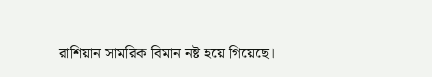রাশিয়ান সামরিক বিমান নষ্ট হয়ে গিয়েছে।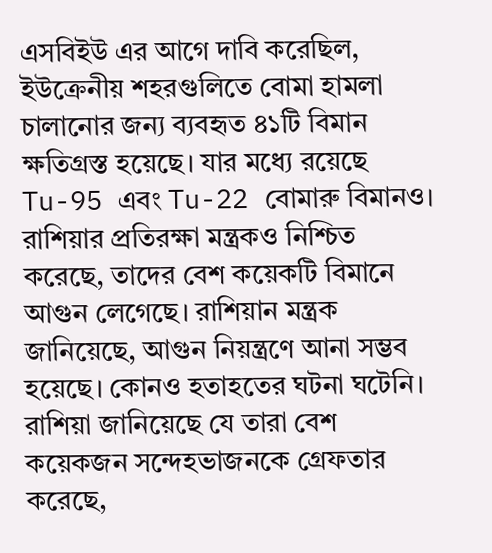এসবিইউ এর আগে দাবি করেছিল, ইউক্রেনীয় শহরগুলিতে বোমা হামলা চালানোর জন্য ব্যবহৃত ৪১টি বিমান ক্ষতিগ্রস্ত হয়েছে। যার মধ্যে রয়েছে Tu-95 এবং Tu-22 বোমারু বিমানও। রাশিয়ার প্রতিরক্ষা মন্ত্রকও নিশ্চিত করেছে, তাদের বেশ কয়েকটি বিমানে আগুন লেগেছে। রাশিয়ান মন্ত্রক জানিয়েছে, আগুন নিয়ন্ত্রণে আনা সম্ভব হয়েছে। কোনও হতাহতের ঘটনা ঘটেনি। রাশিয়া জানিয়েছে যে তারা বেশ কয়েকজন সন্দেহভাজনকে গ্রেফতার করেছে,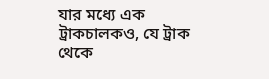যার মধ্যে এক ট্রাকচালকও, যে ট্রাক থেকে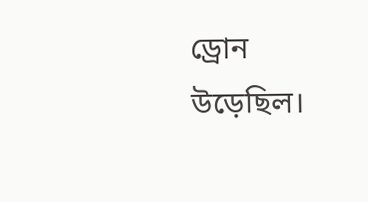ড্রোন উড়েছিল।